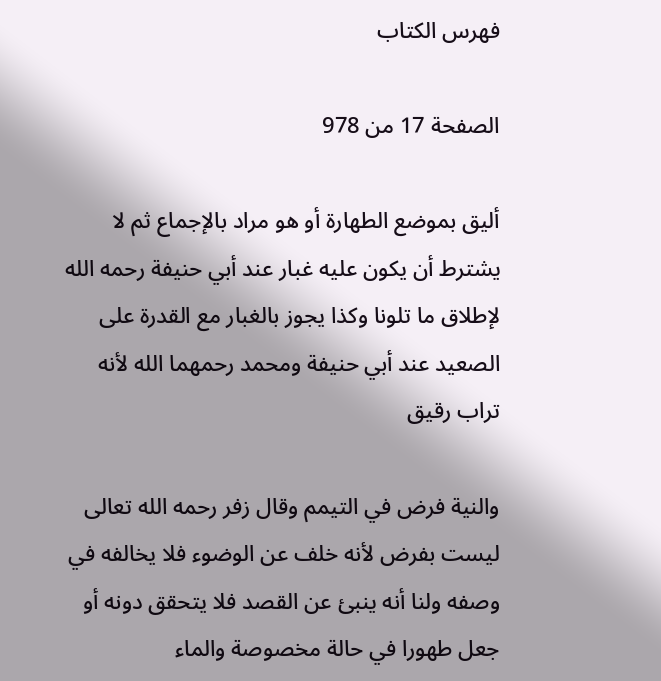فهرس الكتاب

الصفحة 17 من 978

أليق بموضع الطهارة أو هو مراد بالإجماع ثم لا يشترط أن يكون عليه غبار عند أبي حنيفة رحمه الله لإطلاق ما تلونا وكذا يجوز بالغبار مع القدرة على الصعيد عند أبي حنيفة ومحمد رحمهما الله لأنه تراب رقيق

والنية فرض في التيمم وقال زفر رحمه الله تعالى ليست بفرض لأنه خلف عن الوضوء فلا يخالفه في وصفه ولنا أنه ينبئ عن القصد فلا يتحقق دونه أو جعل طهورا في حالة مخصوصة والماء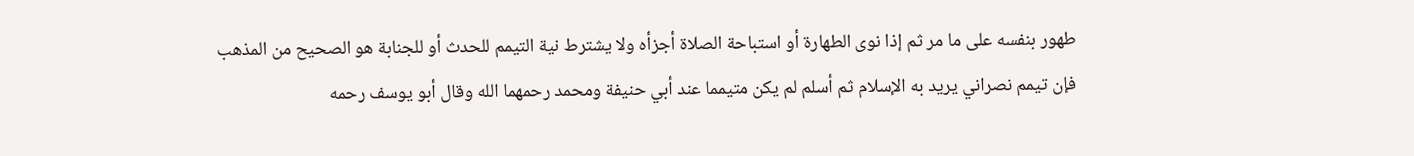طهور بنفسه على ما مر ثم إذا نوى الطهارة أو استباحة الصلاة أجزأه ولا يشترط نية التيمم للحدث أو للجنابة هو الصحيح من المذهب فإن تيمم نصراني يريد به الإسلام ثم أسلم لم يكن متيمما عند أبي حنيفة ومحمد رحمهما الله وقال أبو يوسف رحمه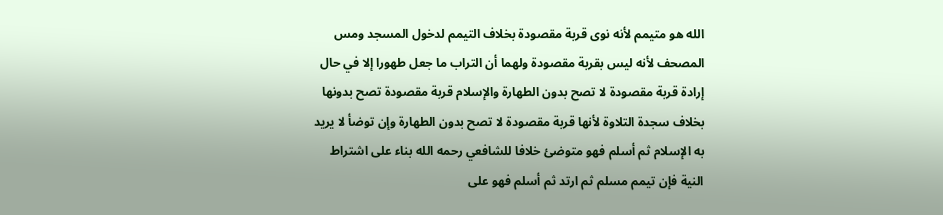الله هو متيمم لأنه نوى قربة مقصودة بخلاف التيمم لدخول المسجد ومس المصحف لأنه ليس بقربة مقصودة ولهما أن التراب ما جعل طهورا إلا في حال إرادة قربة مقصودة لا تصح بدون الطهارة والإسلام قربة مقصودة تصح بدونها بخلاف سجدة التلاوة لأنها قربة مقصودة لا تصح بدون الطهارة وإن توضأ لا يريد به الإسلام ثم أسلم فهو متوضئ خلافا للشافعي رحمه الله بناء على اشتراط النية فإن تيمم مسلم ثم ارتد ثم أسلم فهو على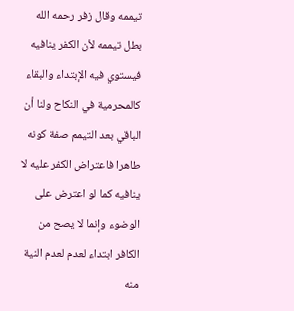تيممه وقال زفر رحمه الله بطل تيممه لأن الكفر ينافيه فيستوي فيه الإبتداء والبقاء كالمحرمية في النكاح ولنا أن الباقي بعد التيمم صفة كونه طاهرا فاعتراض الكفر عليه لا ينافيه كما لو اعترض على الوضوء وإنما لا يصح من الكافر ابتداء لعدم لعدم النية منه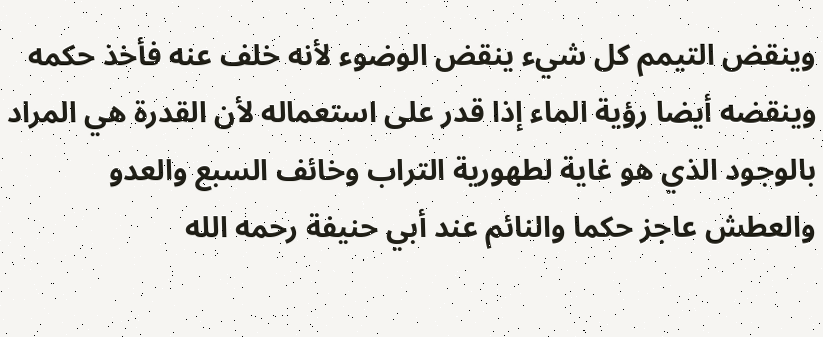وينقض التيمم كل شيء ينقض الوضوء لأنه خلف عنه فأخذ حكمه وينقضه أيضا رؤية الماء إذا قدر على استعماله لأن القدرة هي المراد بالوجود الذي هو غاية لطهورية التراب وخائف السبع والعدو والعطش عاجز حكما والنائم عند أبي حنيفة رحمه الله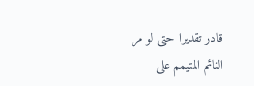قادر تقديرا حتى لو مر النائم المتيمم على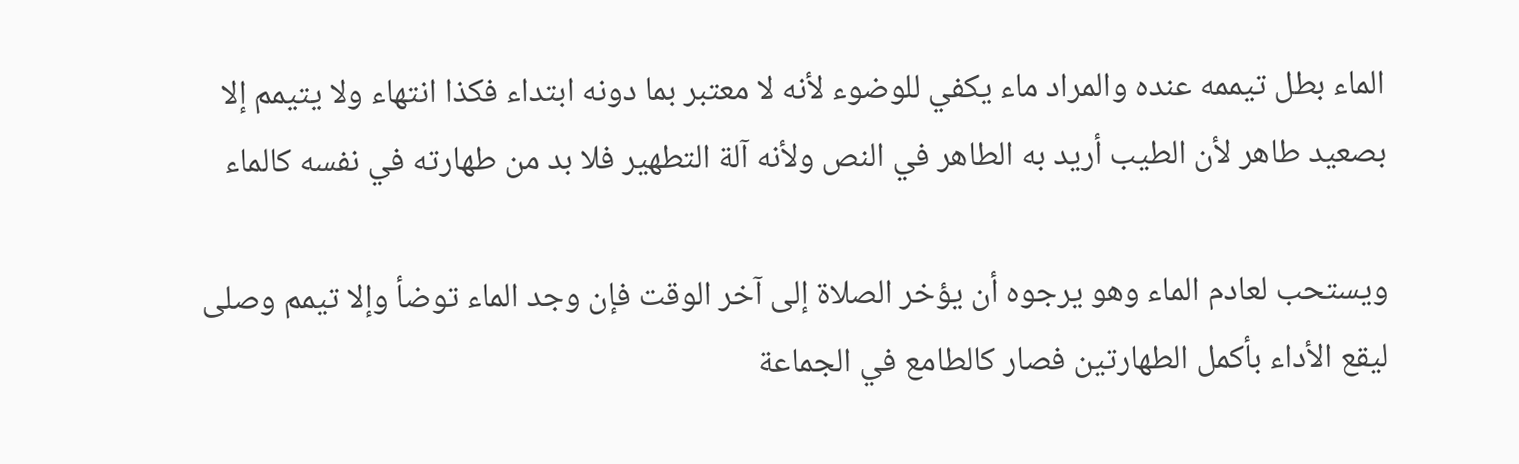الماء بطل تيممه عنده والمراد ماء يكفي للوضوء لأنه لا معتبر بما دونه ابتداء فكذا انتهاء ولا يتيمم إلا بصعيد طاهر لأن الطيب أريد به الطاهر في النص ولأنه آلة التطهير فلا بد من طهارته في نفسه كالماء

ويستحب لعادم الماء وهو يرجوه أن يؤخر الصلاة إلى آخر الوقت فإن وجد الماء توضأ وإلا تيمم وصلى ليقع الأداء بأكمل الطهارتين فصار كالطامع في الجماعة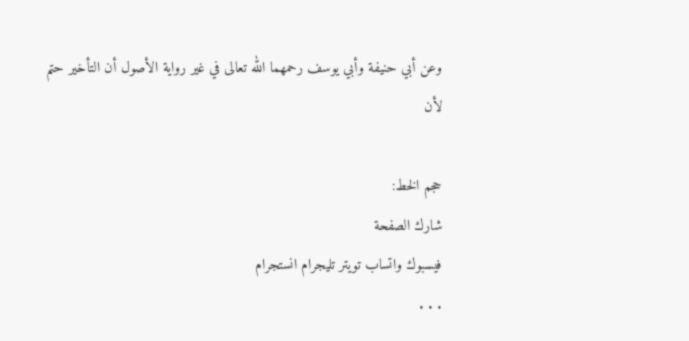وعن أبي حنيفة وأبي يوسف رحمهما الله تعالى في غير رواية الأصول أن التأخير حتم لأن

حجم الخط:
شارك الصفحة
فيسبوك واتساب تويتر تليجرام انستجرام
. . .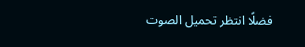فضلًا انتظر تحميل الصوت